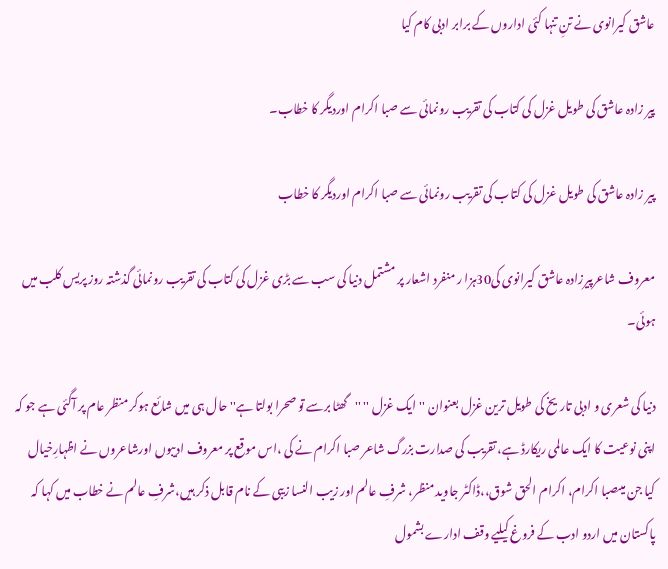عاشق کیرانوی نے تنِ تنہا کئی اداروں کے برابر ادبی کام کیا

پیر زادہ عاشق کی طویل غزل کی کتاب کی تقریب رونمائی سے صبا اکرام اوردیگر کا خطاب۔

پیر زادہ عاشق کی طویل غزل کی کتاب کی تقریب رونمائی سے صبا اکرام اوردیگر کا خطاب

معروف شاعرپیرزادہ عاشق کیرانوی کی30ہزا ر منفرد اشعار پر مشتمل دنیا کی سب سے بڑی غزل کی کتاب کی تقریب رونمائی گذشتہ روز پریس کلب میں ہوئی۔

دنیا کی شعری و ادبی تاریخ کی طویل ترین غزل بعنوان ''ایک غزل '' ''گھٹا برسے تو صحرا بولتا ہے'' حال ہی میں شائع ہوکر منظر عام پر آگئی ہے جو کہ اپنی نوعیت کا ایک عالمی ریکارڈ ہے، تقریب کی صدارت بزرگ شاعر صبا اکرام نے کی ،اس موقع پر معروف ادیبوں اورشاعروں نے اظہارِخیال کیا جن میںصبا اکرام، اکرام الحق شوق،،ڈاکٹر جاوید منظر، شرفِ عالم اور زیب النسا زیبی کے نام قابل ذکر ہیں،شرفِ عالم نے خطاب میں کہا کہ پاکستان میں اردو ادب کے فروغ کیلیے وقف ادارے بشمول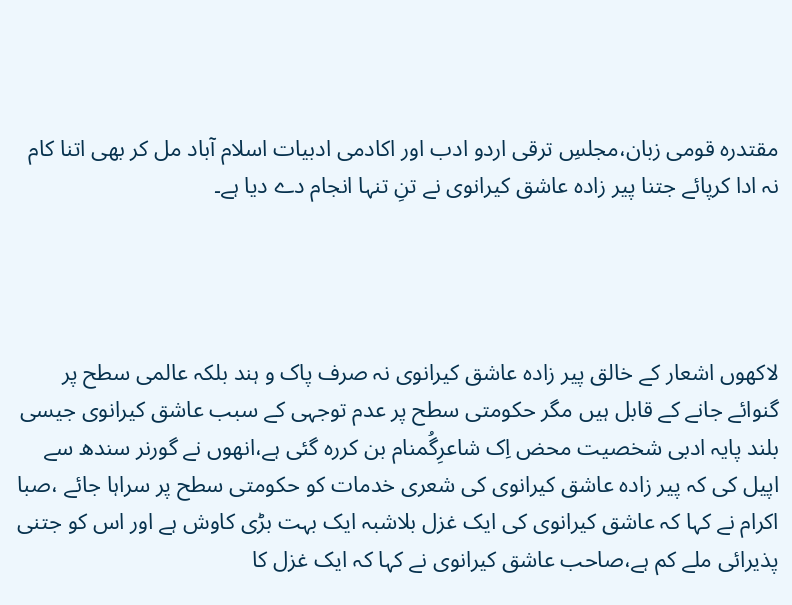مقتدرہ قومی زبان،مجلسِ ترقی اردو ادب اور اکادمی ادبیات اسلام آباد مل کر بھی اتنا کام نہ ادا کرپائے جتنا پیر زادہ عاشق کیرانوی نے تنِ تنہا انجام دے دیا ہے۔




لاکھوں اشعار کے خالق پیر زادہ عاشق کیرانوی نہ صرف پاک و ہند بلکہ عالمی سطح پر گنوائے جانے کے قابل ہیں مگر حکومتی سطح پر عدم توجہی کے سبب عاشق کیرانوی جیسی بلند پایہ ادبی شخصیت محض اِک شاعرِگُمنام بن کررہ گئی ہے،انھوں نے گورنر سندھ سے اپیل کی کہ پیر زادہ عاشق کیرانوی کی شعری خدمات کو حکومتی سطح پر سراہا جائے ،صبا اکرام نے کہا کہ عاشق کیرانوی کی ایک غزل بلاشبہ ایک بہت بڑی کاوش ہے اور اس کو جتنی پذیرائی ملے کم ہے،صاحب عاشق کیرانوی نے کہا کہ ایک غزل کا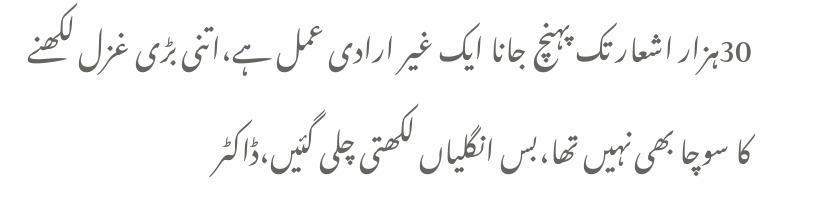30ہزار اشعار تک پہنچ جانا ایک غیر ارادی عمل ہے،اتنی بڑی غزل لکھنے کا سوچا بھی نہیں تھا،بس انگلیاں لکھتی چلی گئیں،ڈاکٹر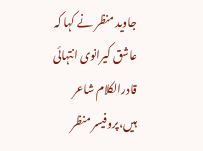جاوید منظر نے کہا کہ عاشق کیرانوی انتہائی قادرالکلام شاعر ہیں،پروفیسر منظر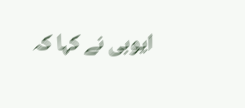ایوبی نے کہا کہ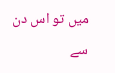میں تو اس دن سے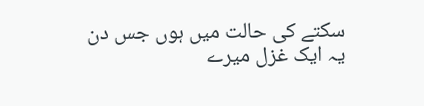سکتے کی حالت میں ہوں جس دن یہ ایک غزل میرے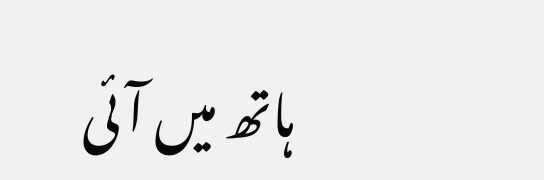ہاتھ میں آئی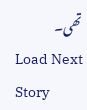تھی۔
Load Next Story